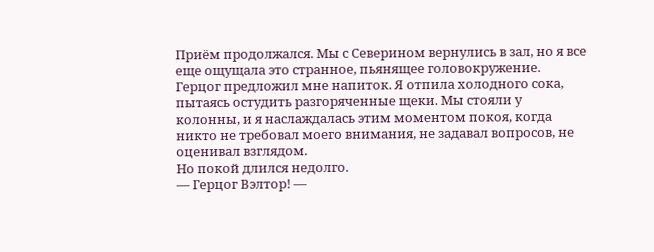Приём продолжался. Мы с Северином вернулись в зал, но я все еще ощущала это странное, пьянящее головокружение.
Герцог предложил мне напиток. Я отпила холодного сока, пытаясь остудить разгоряченные щеки. Мы стояли у колонны, и я наслаждалась этим моментом покоя, когда никто не требовал моего внимания, не задавал вопросов, не оценивал взглядом.
Но покой длился недолго.
— Герцог Вэлтор! —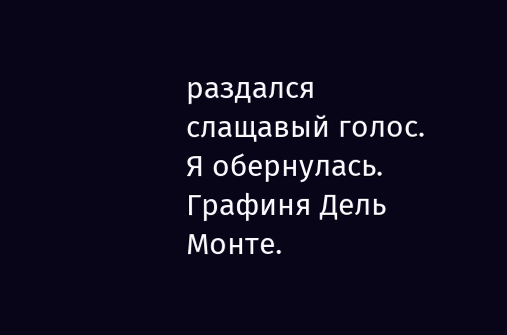раздался слащавый голос.
Я обернулась. Графиня Дель Монте.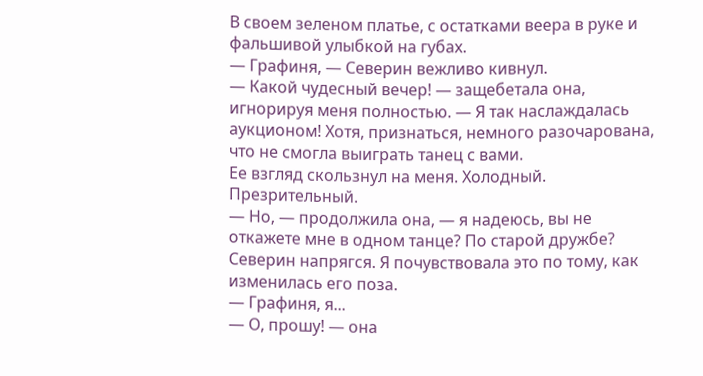В своем зеленом платье, с остатками веера в руке и фальшивой улыбкой на губах.
— Графиня, — Северин вежливо кивнул.
— Какой чудесный вечер! — защебетала она, игнорируя меня полностью. — Я так наслаждалась аукционом! Хотя, признаться, немного разочарована, что не смогла выиграть танец с вами.
Ее взгляд скользнул на меня. Холодный. Презрительный.
— Но, — продолжила она, — я надеюсь, вы не откажете мне в одном танце? По старой дружбе?
Северин напрягся. Я почувствовала это по тому, как изменилась его поза.
— Графиня, я...
— О, прошу! — она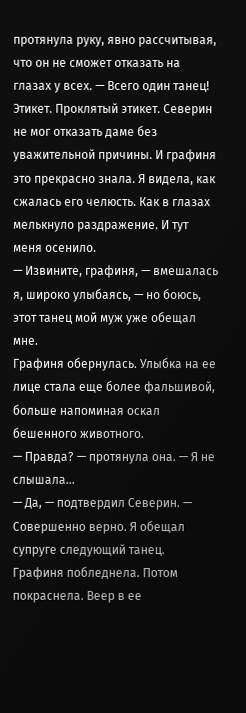протянула руку, явно рассчитывая, что он не сможет отказать на глазах у всех. — Всего один танец!
Этикет. Проклятый этикет. Северин не мог отказать даме без уважительной причины. И графиня это прекрасно знала. Я видела, как сжалась его челюсть. Как в глазах мелькнуло раздражение. И тут меня осенило.
— Извините, графиня, — вмешалась я, широко улыбаясь, — но боюсь, этот танец мой муж уже обещал мне.
Графиня обернулась. Улыбка на ее лице стала еще более фальшивой, больше напоминая оскал бешенного животного.
— Правда? — протянула она. — Я не слышала...
— Да, — подтвердил Северин. — Совершенно верно. Я обещал супруге следующий танец.
Графиня побледнела. Потом покраснела. Веер в ее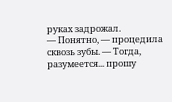руках задрожал.
— Понятно, — процедила сквозь зубы. — Тогда, разумеется... прошу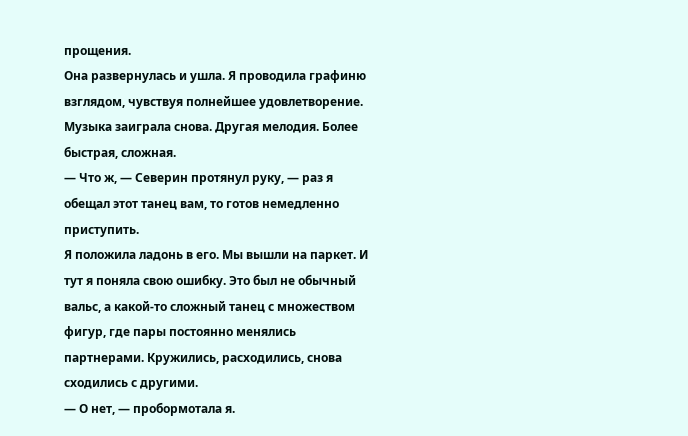прощения.
Она развернулась и ушла. Я проводила графиню взглядом, чувствуя полнейшее удовлетворение. Музыка заиграла снова. Другая мелодия. Более быстрая, сложная.
— Что ж, — Северин протянул руку, — раз я обещал этот танец вам, то готов немедленно приступить.
Я положила ладонь в его. Мы вышли на паркет. И тут я поняла свою ошибку. Это был не обычный вальс, а какой-то сложный танец с множеством фигур, где пары постоянно менялись партнерами. Кружились, расходились, снова сходились с другими.
— О нет, — пробормотала я.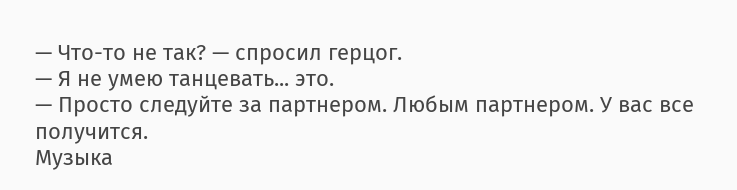— Что-то не так? — спросил герцог.
— Я не умею танцевать... это.
— Просто следуйте за партнером. Любым партнером. У вас все получится.
Музыка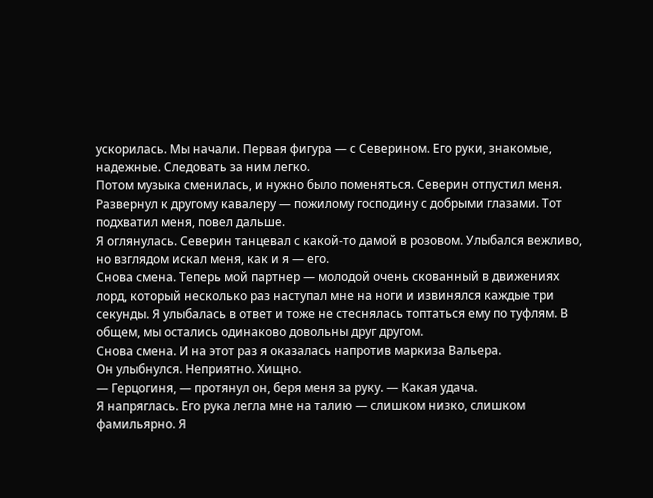ускорилась. Мы начали. Первая фигура — с Северином. Его руки, знакомые, надежные. Следовать за ним легко.
Потом музыка сменилась, и нужно было поменяться. Северин отпустил меня. Развернул к другому кавалеру — пожилому господину с добрыми глазами. Тот подхватил меня, повел дальше.
Я оглянулась. Северин танцевал с какой-то дамой в розовом. Улыбался вежливо, но взглядом искал меня, как и я — его.
Снова смена. Теперь мой партнер — молодой очень скованный в движениях лорд, который несколько раз наступал мне на ноги и извинялся каждые три секунды. Я улыбалась в ответ и тоже не стеснялась топтаться ему по туфлям. В общем, мы остались одинаково довольны друг другом.
Снова смена. И на этот раз я оказалась напротив маркиза Вальера.
Он улыбнулся. Неприятно. Хищно.
— Герцогиня, — протянул он, беря меня за руку. — Какая удача.
Я напряглась. Его рука легла мне на талию — слишком низко, слишком фамильярно. Я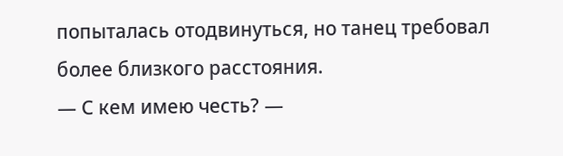попыталась отодвинуться, но танец требовал более близкого расстояния.
— С кем имею честь? —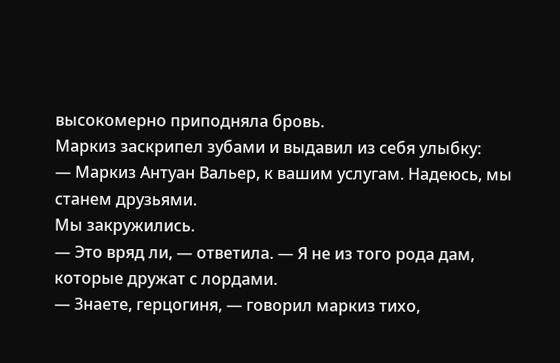высокомерно приподняла бровь.
Маркиз заскрипел зубами и выдавил из себя улыбку:
— Маркиз Антуан Вальер, к вашим услугам. Надеюсь, мы станем друзьями.
Мы закружились.
— Это вряд ли, — ответила. — Я не из того рода дам, которые дружат с лордами.
— Знаете, герцогиня, — говорил маркиз тихо,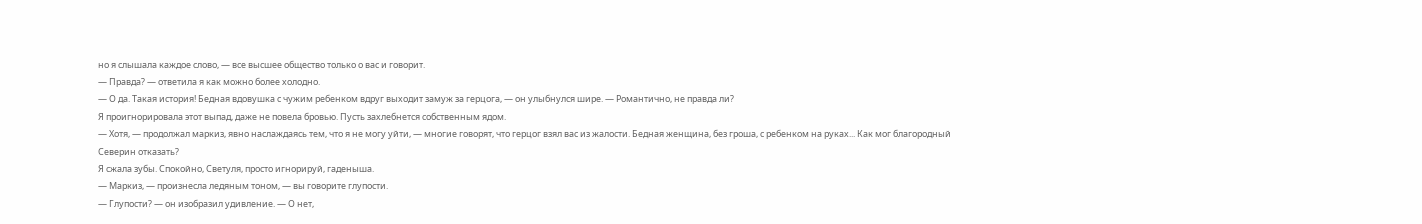но я слышала каждое слово, — все высшее общество только о вас и говорит.
— Правда? — ответила я как можно более холодно.
— О да. Такая история! Бедная вдовушка с чужим ребенком вдруг выходит замуж за герцога, — он улыбнулся шире. — Романтично, не правда ли?
Я проигнорировала этот выпад, даже не повела бровью. Пусть захлебнется собственным ядом.
— Хотя, — продолжал маркиз, явно наслаждаясь тем, что я не могу уйти, — многие говорят, что герцог взял вас из жалости. Бедная женщина, без гроша, с ребенком на руках... Как мог благородный Северин отказать?
Я сжала зубы. Спокойно, Светуля, просто игнорируй, гаденыша.
— Маркиз, — произнесла ледяным тоном, — вы говорите глупости.
— Глупости? — он изобразил удивление. — О нет,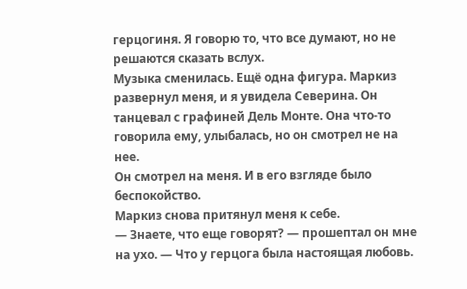герцогиня. Я говорю то, что все думают, но не решаются сказать вслух.
Музыка сменилась. Ещё одна фигура. Маркиз развернул меня, и я увидела Северина. Он танцевал с графиней Дель Монте. Она что-то говорила ему, улыбалась, но он смотрел не на нее.
Он смотрел на меня. И в его взгляде было беспокойство.
Маркиз снова притянул меня к себе.
— Знаете, что еще говорят? — прошептал он мне на ухо. — Что у герцога была настоящая любовь.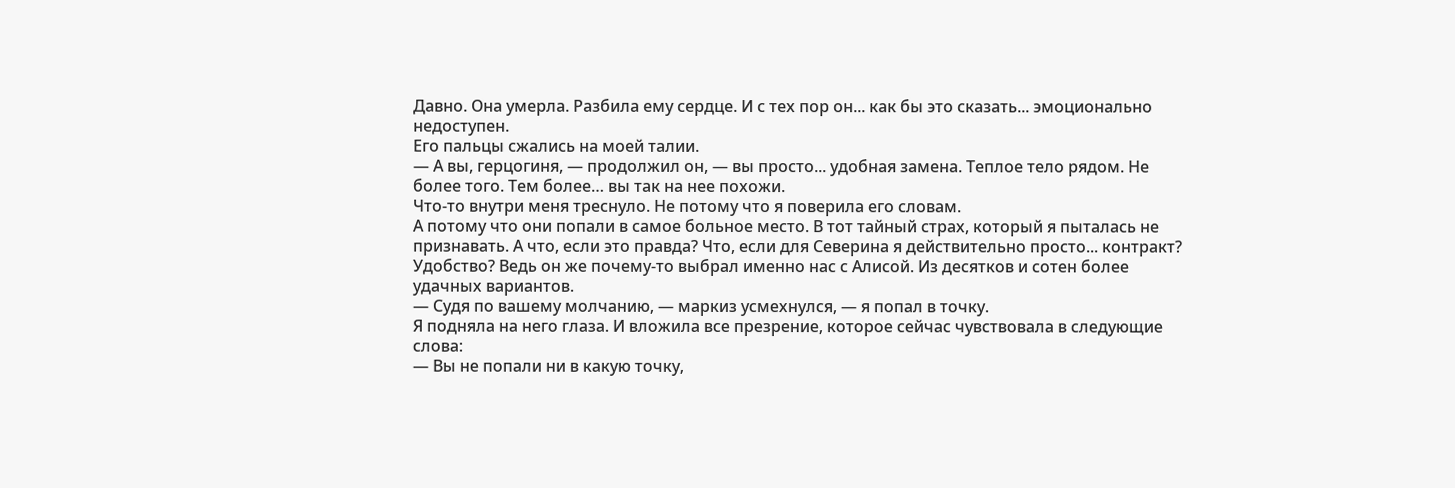Давно. Она умерла. Разбила ему сердце. И с тех пор он... как бы это сказать... эмоционально недоступен.
Его пальцы сжались на моей талии.
— А вы, герцогиня, — продолжил он, — вы просто... удобная замена. Теплое тело рядом. Не более того. Тем более… вы так на нее похожи.
Что-то внутри меня треснуло. Не потому что я поверила его словам.
А потому что они попали в самое больное место. В тот тайный страх, который я пыталась не признавать. А что, если это правда? Что, если для Северина я действительно просто... контракт? Удобство? Ведь он же почему-то выбрал именно нас с Алисой. Из десятков и сотен более удачных вариантов.
— Судя по вашему молчанию, — маркиз усмехнулся, — я попал в точку.
Я подняла на него глаза. И вложила все презрение, которое сейчас чувствовала в следующие слова:
— Вы не попали ни в какую точку,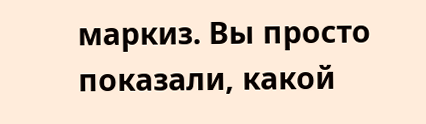маркиз. Вы просто показали, какой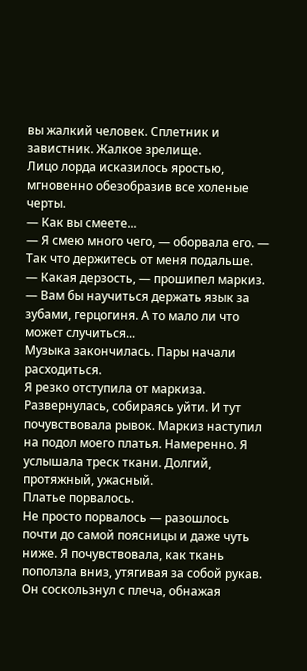вы жалкий человек. Сплетник и завистник. Жалкое зрелище.
Лицо лорда исказилось яростью, мгновенно обезобразив все холеные черты.
— Как вы смеете...
— Я смею много чего, — оборвала его. — Так что держитесь от меня подальше.
— Какая дерзость, — прошипел маркиз. — Вам бы научиться держать язык за зубами, герцогиня. А то мало ли что может случиться...
Музыка закончилась. Пары начали расходиться.
Я резко отступила от маркиза. Развернулась, собираясь уйти. И тут почувствовала рывок. Маркиз наступил на подол моего платья. Намеренно. Я услышала треск ткани. Долгий, протяжный, ужасный.
Платье порвалось.
Не просто порвалось — разошлось почти до самой поясницы и даже чуть ниже. Я почувствовала, как ткань поползла вниз, утягивая за собой рукав. Он соскользнул с плеча, обнажая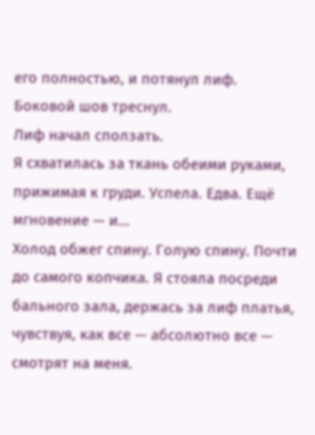его полностью, и потянул лиф.
Боковой шов треснул.
Лиф начал сползать.
Я схватилась за ткань обеими руками, прижимая к груди. Успела. Едва. Ещё мгновение — и...
Холод обжег спину. Голую спину. Почти до самого копчика. Я стояла посреди бального зала, держась за лиф платья, чувствуя, как все — абсолютно все — смотрят на меня.